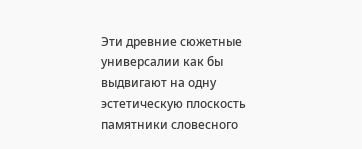Эти древние сюжетные универсалии как бы выдвигают на одну эстетическую плоскость памятники словесного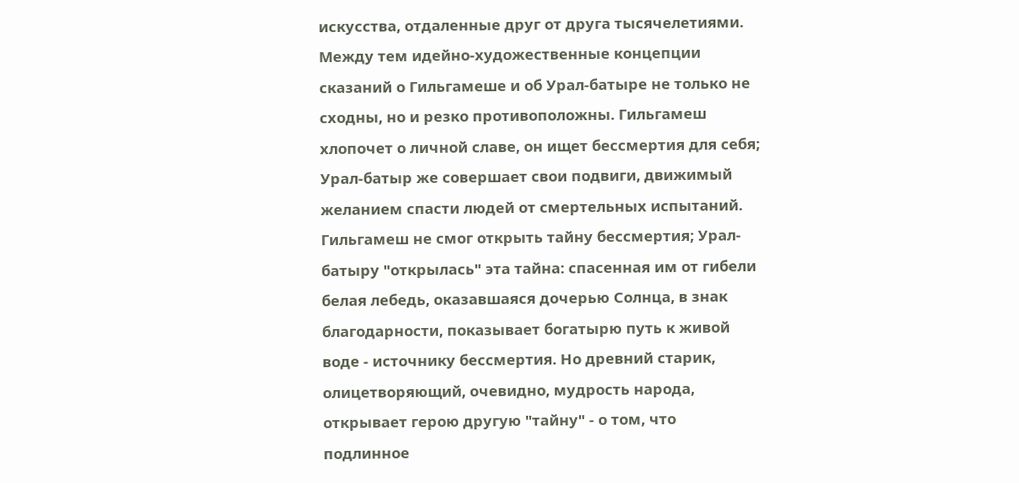искусства, отдаленные друг от друга тысячелетиями. Между тем идейно-художественные концепции сказаний о Гильгамеше и об Урал-батыре не только не сходны, но и резко противоположны. Гильгамеш хлопочет о личной славе, он ищет бессмертия для себя; Урал-батыр же совершает свои подвиги, движимый желанием спасти людей от смертельных испытаний. Гильгамеш не смог открыть тайну бессмертия; Урал-батыру "открылась" эта тайна: спасенная им от гибели белая лебедь, оказавшаяся дочерью Солнца, в знак благодарности, показывает богатырю путь к живой воде - источнику бессмертия. Но древний старик, олицетворяющий, очевидно, мудрость народа, открывает герою другую "тайну" - о том, что подлинное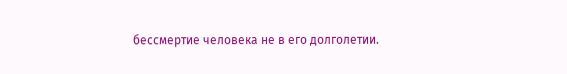бессмертие человека не в его долголетии.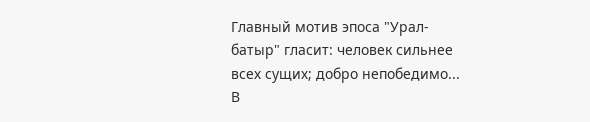Главный мотив эпоса "Урал-батыр" гласит: человек сильнее всех сущих; добро непобедимо... В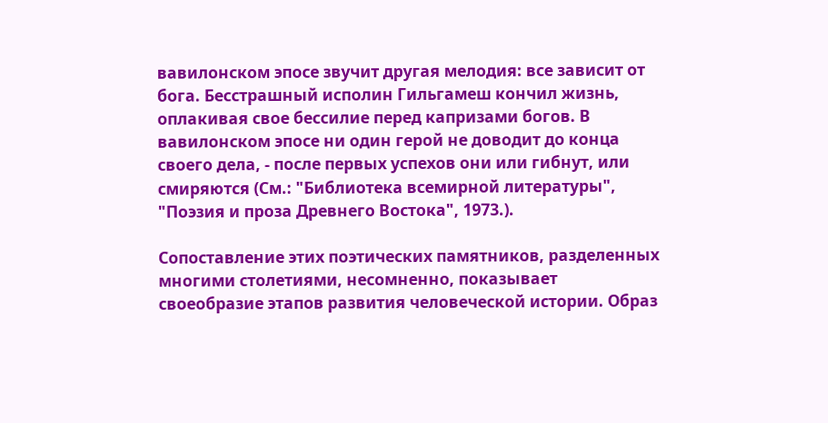вавилонском эпосе звучит другая мелодия: все зависит от бога. Бесстрашный исполин Гильгамеш кончил жизнь, оплакивая свое бессилие перед капризами богов. В вавилонском эпосе ни один герой не доводит до конца своего дела, - после первых успехов они или гибнут, или смиряются (См.: "Библиотека всемирной литературы", "Поэзия и проза Древнего Востока", 1973.).

Сопоставление этих поэтических памятников, разделенных многими столетиями, несомненно, показывает своеобразие этапов развития человеческой истории. Образ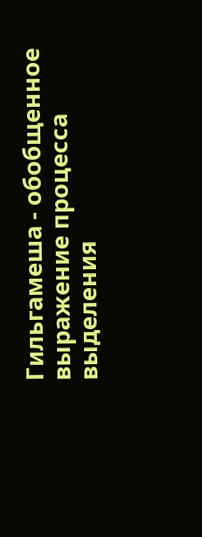Гильгамеша - обобщенное выражение процесса выделения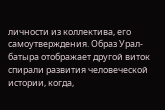личности из коллектива, его самоутверждения. Образ Урал-батыра отображает другой виток спирали развития человеческой истории, когда,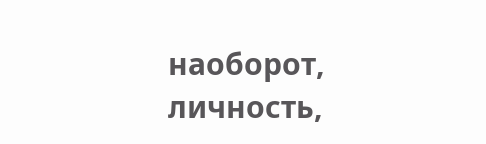наоборот, личность,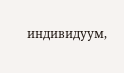индивидуум,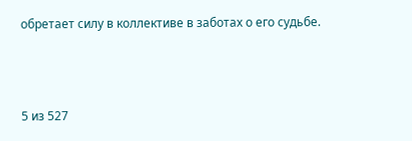обретает силу в коллективе в заботах о его судьбе.



5 из 527